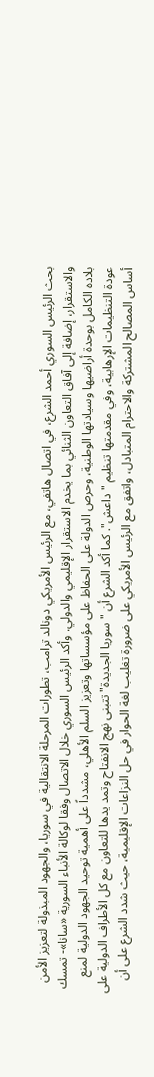بحث الرئيس السوري أحمد الشرع، في اتصال هاتفي، مع الرئيس الأمريكي دونالد ترامب، تطورات المرحلة الانتقالية في سوريا، والجهود المبذولة لتعزيز الأمن والاستقرار، إضافة إلى آفاق التعاون الثنائي بما يخدم الاستقرار الإقليمي والدولي. وأكد الرئيس السوري خلال الاتصال وفقا لوكالة الأنباء السورية «سانا»- تمسك بلاده الكامل بوحدة أراضيها وسيادتها الوطنية، وحرص الدولة على الحفاظ على مؤسساتها وتعزيز السلم الأهلي، مشدداً على أهمية توحيد الجهود الدولية لمنع عودة التنظيمات الإرهابية، وفي مقدمتها تنظيم "داعش". كما أكد الشرع أن "سوريا الجديدة" تتبنى نهج الانفتاح وتمد يدها للتعاون مع كل الأطراف الدولية على أساس المصالح المشتركة والاحترام المتبادل، واتفق مع الرئيس الأمريكي على ضرورة تغليب لغة الحوار في حل النزاعات الإقليمية، حيث شدد الشرع على أن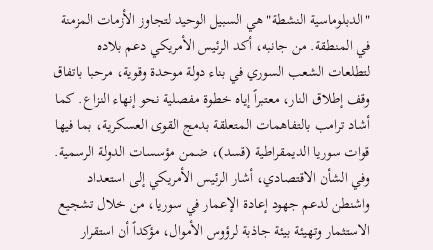"الدبلوماسية النشطة" هي السبيل الوحيد لتجاوز الأزمات المزمنة في المنطقة. من جانبه، أكد الرئيس الأمريكي دعم بلاده لتطلعات الشعب السوري في بناء دولة موحدة وقوية، مرحبا باتفاق وقف إطلاق النار، معتبراً إياه خطوة مفصلية نحو إنهاء النزاع. كما أشاد ترامب بالتفاهمات المتعلقة بدمج القوى العسكرية، بما فيها قوات سوريا الديمقراطية (قسد)، ضمن مؤسسات الدولة الرسمية. وفي الشأن الاقتصادي، أشار الرئيس الأمريكي إلى استعداد واشنطن لدعم جهود إعادة الإعمار في سوريا، من خلال تشجيع الاستثمار وتهيئة بيئة جاذبة لرؤوس الأموال، مؤكداً أن استقرار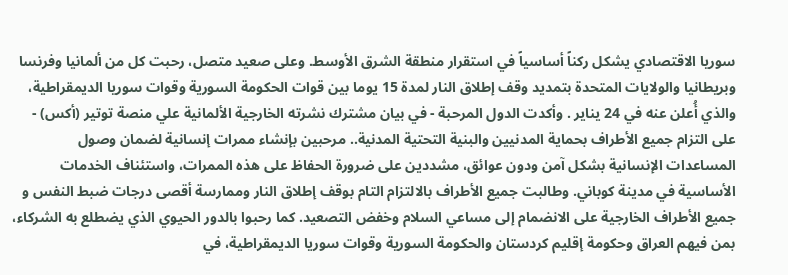سوريا الاقتصادي يشكل ركناً أساسياً في استقرار منطقة الشرق الأوسط. وعلى صعيد متصل، رحبت كل من ألمانيا وفرنسا وبريطانيا والولايات المتحدة بتمديد وقف إطلاق النار لمدة 15 يوما بين قوات الحكومة السورية وقوات سوريا الديمقراطية، والذي أُعلن عنه في 24 يناير . وأكدت الدول المرحبة - في بيان مشترك نشرته الخارجية الألمانية علي منصة توتير (أكس) - على التزام جميع الأطراف بحماية المدنيين والبنية التحتية المدنية.. مرحبين بإنشاء ممرات إنسانية لضمان وصول المساعدات الإنسانية بشكل آمن ودون عوائق، مشددين على ضرورة الحفاظ على هذه الممرات، واستئناف الخدمات الأساسية في مدينة كوباني. وطالبت جميع الأطراف بالالتزام التام بوقف إطلاق النار وممارسة أقصى درجات ضبط النفس و جميع الأطراف الخارجية على الانضمام إلى مساعي السلام وخفض التصعيد. كما رحبوا بالدور الحيوي الذي يضطلع به الشركاء، بمن فيهم العراق وحكومة إقليم كردستان والحكومة السورية وقوات سوريا الديمقراطية، في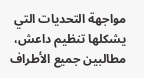مواجهة التحديات التي يشكلها تنظيم داعش، مطالبين جميع الأطراف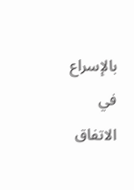بالإسراع في الاتفاق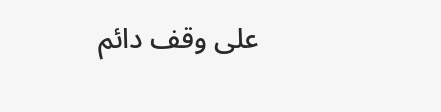على وقف دائم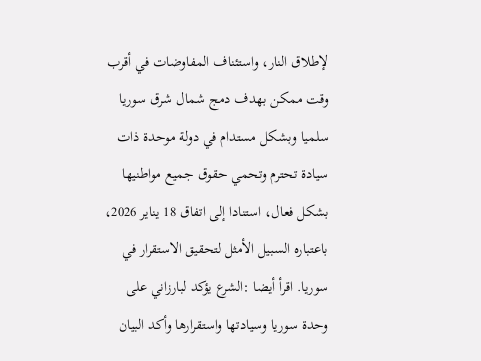لإطلاق النار، واستئناف المفاوضات في أقرب وقت ممكن بهدف دمج شمال شرق سوريا سلميا وبشكل مستدام في دولة موحدة ذات سيادة تحترم وتحمي حقوق جميع مواطنيها بشكل فعال، استنادا إلى اتفاق 18 يناير 2026، باعتباره السبيل الأمثل لتحقيق الاستقرار في سوريا. اقرأ أيضا :الشرع يؤكد لبارزاني على وحدة سوريا وسيادتها واستقرارها وأكد البيان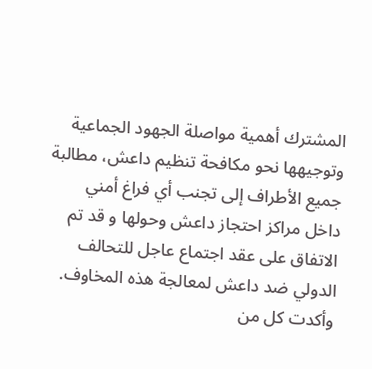المشترك أهمية مواصلة الجهود الجماعية وتوجيهها نحو مكافحة تنظيم داعش، مطالبة جميع الأطراف إلى تجنب أي فراغ أمني داخل مراكز احتجاز داعش وحولها و قد تم الاتفاق على عقد اجتماع عاجل للتحالف الدولي ضد داعش لمعالجة هذه المخاوف. وأكدت كل من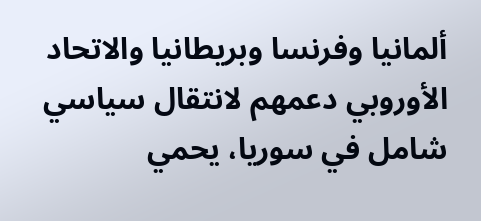ألمانيا وفرنسا وبريطانيا والاتحاد الأوروبي دعمهم لانتقال سياسي شامل في سوريا، يحمي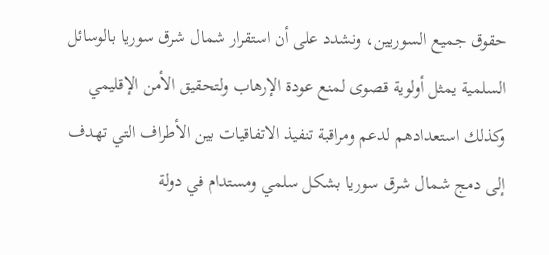حقوق جميع السوريين، ونشدد على أن استقرار شمال شرق سوريا بالوسائل السلمية يمثل أولوية قصوى لمنع عودة الإرهاب ولتحقيق الأمن الإقليمي وكذلك استعدادهم لدعم ومراقبة تنفيذ الاتفاقيات بين الأطراف التي تهدف إلى دمج شمال شرق سوريا بشكل سلمي ومستدام في دولة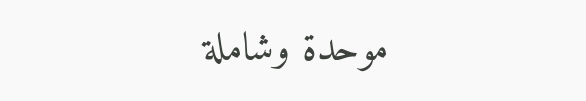موحدة وشاملة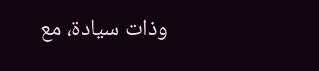وذات سيادة، مع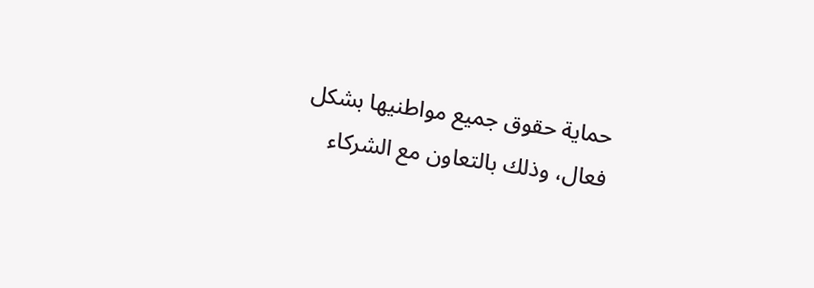حماية حقوق جميع مواطنيها بشكل فعال، وذلك بالتعاون مع الشركاء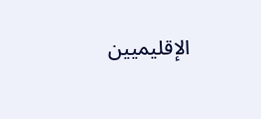الإقليميين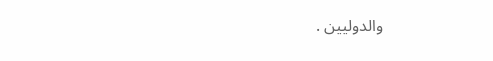والدوليين .